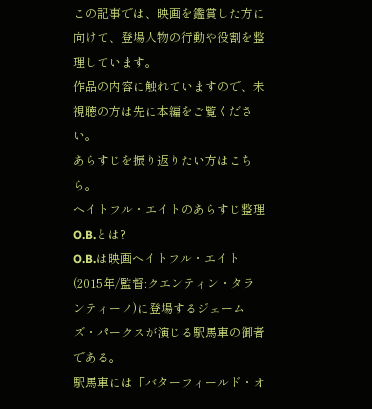この記事では、映画を鑑賞した方に向けて、登場人物の行動や役割を整理しています。
作品の内容に触れていますので、未視聴の方は先に本編をご覧ください。
あらすじを振り返りたい方はこちら。
ヘイトフル・エイトのあらすじ整理
O.B.とは?
O.B.は映画ヘイトフル・エイト(2015年/監督:クエンティン・タランティーノ)に登場するジェームズ・パークスが演じる駅馬車の御者である。
駅馬車には「バターフィールド・オ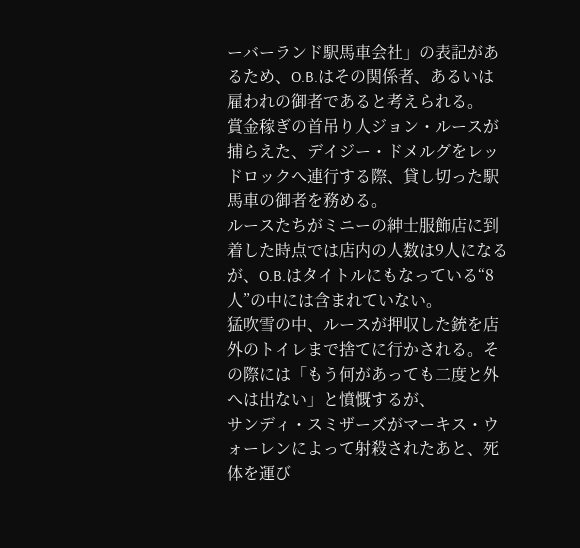ーバーランド駅馬車会社」の表記があるため、O.B.はその関係者、あるいは雇われの御者であると考えられる。
賞金稼ぎの首吊り人ジョン・ルースが捕らえた、デイジー・ドメルグをレッドロックへ連行する際、貸し切った駅馬車の御者を務める。
ルースたちがミニーの紳士服飾店に到着した時点では店内の人数は9人になるが、O.B.はタイトルにもなっている“8人”の中には含まれていない。
猛吹雪の中、ルースが押収した銃を店外のトイレまで捨てに行かされる。その際には「もう何があっても二度と外へは出ない」と憤慨するが、
サンディ・スミザーズがマーキス・ウォーレンによって射殺されたあと、死体を運び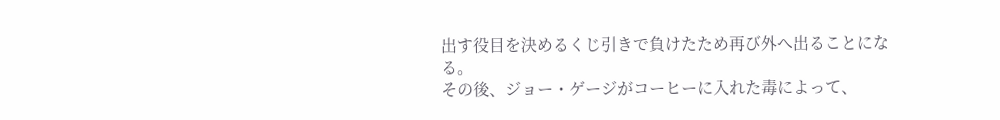出す役目を決めるくじ引きで負けたため再び外へ出ることになる。
その後、ジョー・ゲージがコーヒーに入れた毒によって、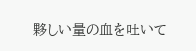夥しい量の血を吐いて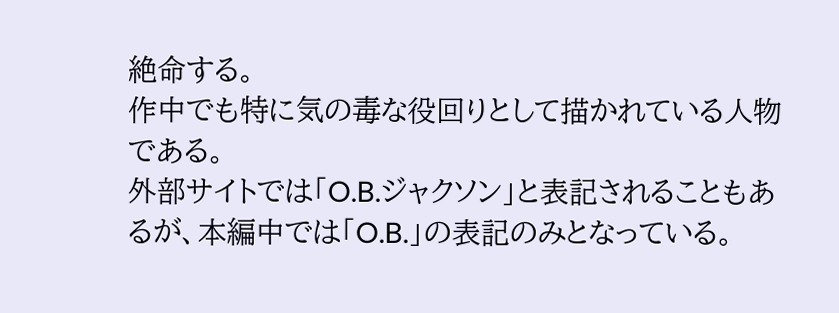絶命する。
作中でも特に気の毒な役回りとして描かれている人物である。
外部サイトでは「O.B.ジャクソン」と表記されることもあるが、本編中では「O.B.」の表記のみとなっている。